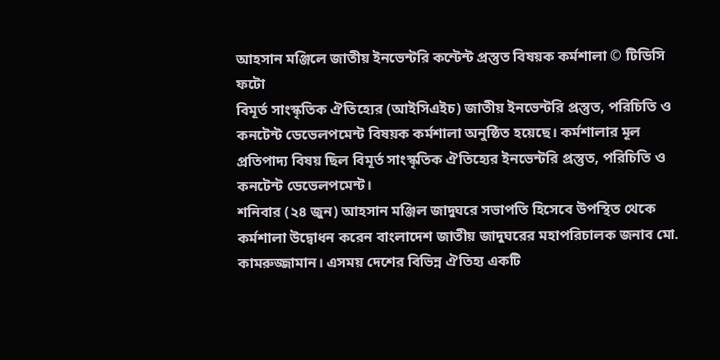আহসান মঞ্জিলে জাতীয় ইনভেন্টরি কন্টেন্ট প্রস্তুত বিষয়ক কর্মশালা © টিডিসি ফটো
বিমূর্ত সাংস্কৃতিক ঐতিহ্যের (আইসিএইচ) জাতীয় ইনভেন্টরি প্রস্তুত, পরিচিতি ও কনটেন্ট ডেভেলপমেন্ট বিষয়ক কর্মশালা অনুষ্ঠিত হয়েছে। কর্মশালার মূল প্রতিপাদ্য বিষয় ছিল বিমূর্ত সাংস্কৃতিক ঐতিহ্যের ইনভেন্টরি প্রস্তুত, পরিচিতি ও কনটেন্ট ডেভেলপমেন্ট।
শনিবার (২৪ জুন) আহসান মঞ্জিল জাদুঘরে সভাপতি হিসেবে উপস্থিত থেকে কর্মশালা উদ্বোধন করেন বাংলাদেশ জাতীয় জাদুঘরের মহাপরিচালক জনাব মো. কামরুজ্জামান। এসময় দেশের বিভিন্ন ঐতিহ্য একটি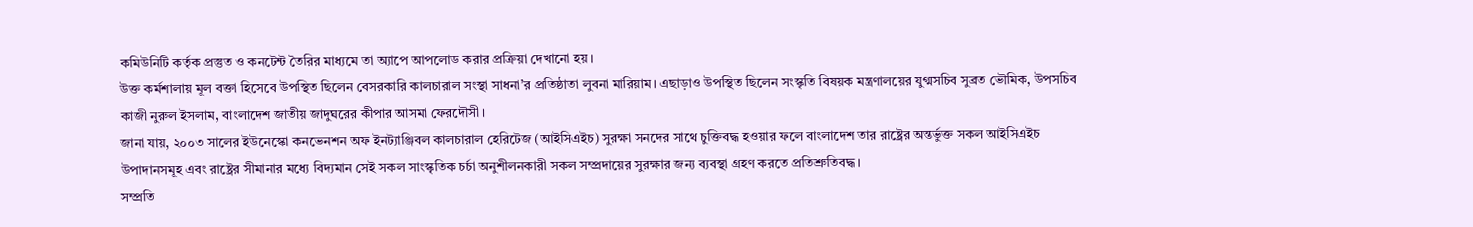কমিউনিটি কর্তৃক প্রস্তুত ও কনটেন্ট তৈরির মাধ্যমে তা অ্যাপে আপলোড করার প্রক্রিয়া দেখানো হয়।
উক্ত কর্মশালায় মূল বক্তা হিসেবে উপস্থিত ছিলেন বেসরকারি কালচারাল সংস্থা সাধনা’র প্রতিষ্ঠাতা লুবনা মারিয়াম। এছাড়াও উপস্থিত ছিলেন সংস্কৃতি বিষয়ক মন্ত্রণালয়ের যুগ্মসচিব সুব্রত ভৌমিক, উপসচিব কাজী নুরুল ইসলাম, বাংলাদেশ জাতীয় জাদুঘরের কীপার আসমা ফেরদৌসী।
জানা যায়, ২০০৩ সালের ইউনেস্কো কনভেনশন অফ ইনট্যাঞ্জিবল কালচারাল হেরিটেজ (আইসিএইচ) সুরক্ষা সনদের সাথে চুক্তিবদ্ধ হওয়ার ফলে বাংলাদেশ তার রাষ্ট্রের অন্তর্ভুক্ত সকল আইসিএইচ উপাদানসমূহ এবং রাষ্ট্রের সীমানার মধ্যে বিদ্যমান সেই সকল সাংস্কৃতিক চর্চা অনুশীলনকারী সকল সম্প্রদায়ের সুরক্ষার জন্য ব্যবস্থা গ্রহণ করতে প্রতিশ্রুতিবদ্ধ।
সম্প্রতি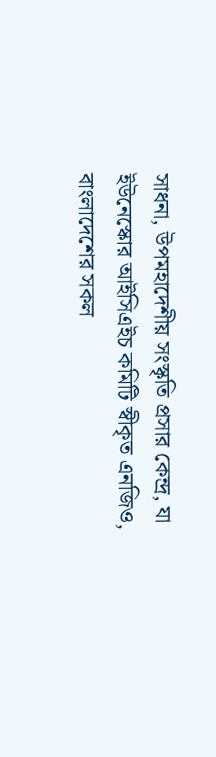সাধনা, উপমহাদেশীয় সংস্কৃতি প্রসার কেন্দ্র, যা ইউনেস্কোর আইসিএইচ কমিটি স্বীকৃত এনজিও, বাংলাদেশের সকল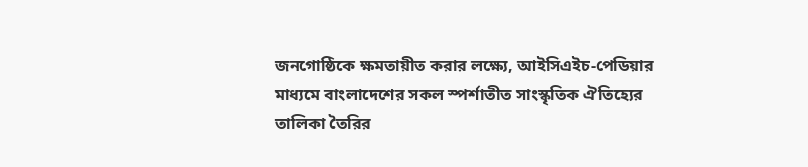জনগোষ্ঠিকে ক্ষমতায়ীত করার লক্ষ্যে, আইসিএইচ-পেডিয়ার মাধ্যমে বাংলাদেশের সকল স্পর্শাতীত সাংস্কৃতিক ঐতিহ্যের তালিকা তৈরির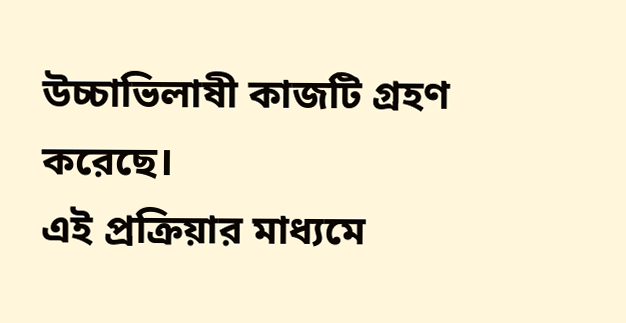উচ্চাভিলাষী কাজটি গ্রহণ করেছে।
এই প্রক্রিয়ার মাধ্যমে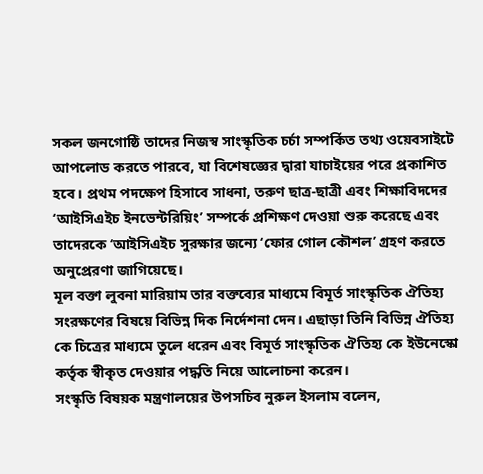সকল জনগোষ্ঠি তাদের নিজস্ব সাংস্কৃতিক চর্চা সম্পর্কিত তথ্য ওয়েবসাইটে আপলোড করতে পারবে, যা বিশেষজ্ঞের দ্বারা যাচাইয়ের পরে প্রকাশিত হবে। প্রথম পদক্ষেপ হিসাবে সাধনা, তরুণ ছাত্র-ছাত্রী এবং শিক্ষাবিদদের ‘আইসিএইচ ইনভেন্টরিয়িং’ সম্পর্কে প্রশিক্ষণ দেওয়া শুরু করেছে এবং তাদেরকে ‘আইসিএইচ সুরক্ষার জন্যে ‘ফোর গোল কৌশল’ গ্রহণ করতে অনুপ্রেরণা জাগিয়েছে।
মূল বক্তা লুবনা মারিয়াম তার বক্তব্যের মাধ্যমে বিমূর্ত সাংস্কৃতিক ঐতিহ্য সংরক্ষণের বিষয়ে বিভিন্ন দিক নির্দেশনা দেন। এছাড়া তিনি বিভিন্ন ঐতিহ্য কে চিত্রের মাধ্যমে তুলে ধরেন এবং বিমূর্ত সাংস্কৃতিক ঐতিহ্য কে ইউনেস্কো কর্তৃক স্বীকৃত দেওয়ার পদ্ধতি নিয়ে আলোচনা করেন।
সংস্কৃতি বিষয়ক মন্ত্রণালয়ের উপসচিব নুরুল ইসলাম বলেন,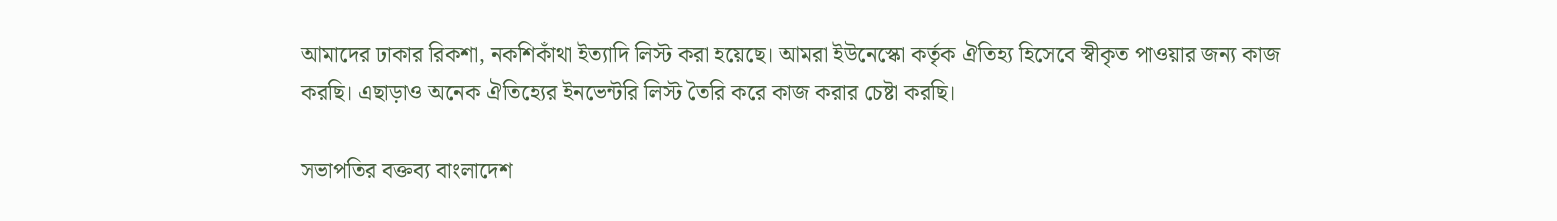আমাদের ঢাকার রিকশা, নকশিকাঁথা ইত্যাদি লিস্ট করা হয়েছে। আমরা ইউনেস্কো কর্তৃক ঐতিহ্য হিসেবে স্বীকৃত পাওয়ার জন্য কাজ করছি। এছাড়াও অনেক ঐতিহ্যের ইনভেন্টরি লিস্ট তৈরি করে কাজ করার চেষ্টা করছি।

সভাপতির বক্তব্য বাংলাদেশ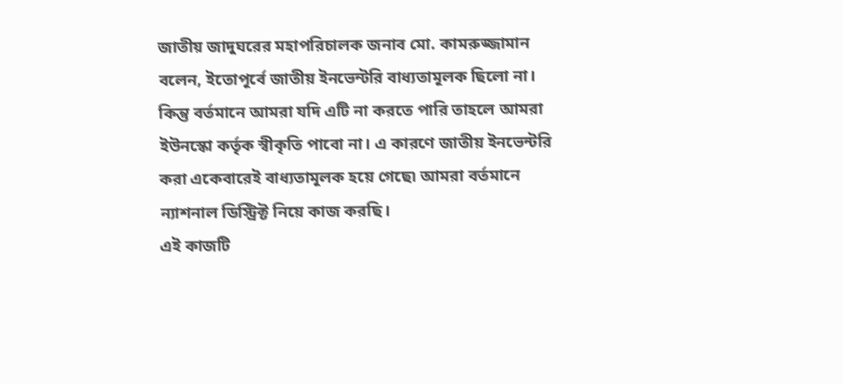জাতীয় জাদুঘরের মহাপরিচালক জনাব মো. কামরুজ্জামান বলেন, ইতোপূর্বে জাতীয় ইনভেন্টরি বাধ্যতামূলক ছিলো না। কিন্তু বর্তমানে আমরা যদি এটি না করতে পারি তাহলে আমরা ইউনস্কো কর্তৃক স্বীকৃতি পাবো না। এ কারণে জাতীয় ইনভেন্টরি করা একেবারেই বাধ্যতামূলক হয়ে গেছে৷ আমরা বর্তমানে ন্যাশনাল ডিস্ট্রিক্ট নিয়ে কাজ করছি।
এই কাজটি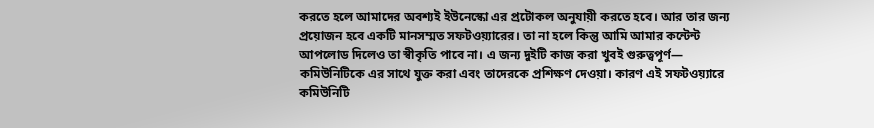করতে হলে আমাদের অবশ্যই ইউনেস্কো এর প্রটোকল অনুযায়ী করতে হবে। আর তার জন্য প্রয়োজন হবে একটি মানসম্মত সফটওয়্যারের। তা না হলে কিন্তু আমি আমার কন্টেন্ট আপলোড দিলেও তা স্বীকৃতি পাবে না। এ জন্য দুইটি কাজ করা খুবই গুরুত্বপূর্ণ— কমিউনিটিকে এর সাথে যুক্ত করা এবং তাদেরকে প্রশিক্ষণ দেওয়া। কারণ এই সফটওয়্যারে কমিউনিটি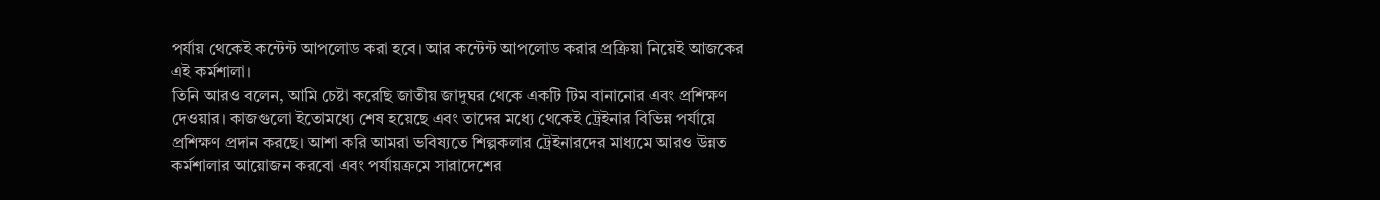পর্যায় থেকেই কন্টেন্ট আপলোড করা হবে। আর কন্টেন্ট আপলোড করার প্রক্রিয়া নিয়েই আজকের এই কর্মশালা।
তিনি আরও বলেন, আমি চেষ্টা করেছি জাতীয় জাদুঘর থেকে একটি টিম বানানোর এবং প্রশিক্ষণ দেওয়ার। কাজগুলো ইতোমধ্যে শেষ হয়েছে এবং তাদের মধ্যে থেকেই ট্রেইনার বিভিন্ন পর্যায়ে প্রশিক্ষণ প্রদান করছে। আশা করি আমরা ভবিষ্যতে শিল্পকলার ট্রেইনারদের মাধ্যমে আরও উন্নত কর্মশালার আয়োজন করবো এবং পর্যায়ক্রমে সারাদেশের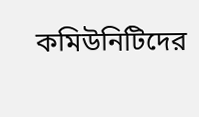কমিউনিটিদের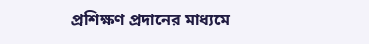প্রশিক্ষণ প্রদানের মাধ্যমে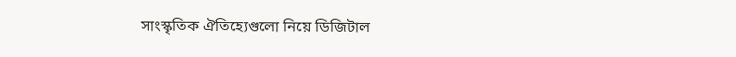সাংস্কৃতিক ঐতিহ্যেগুলো নিয়ে ডিজিটাল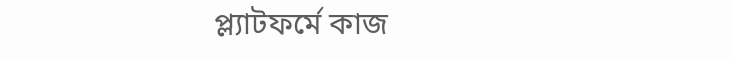প্ল্যাটফর্মে কাজ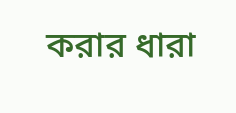করার ধারা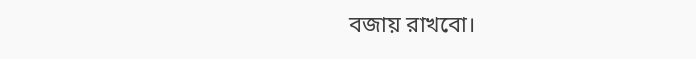বজায় রাখবো।